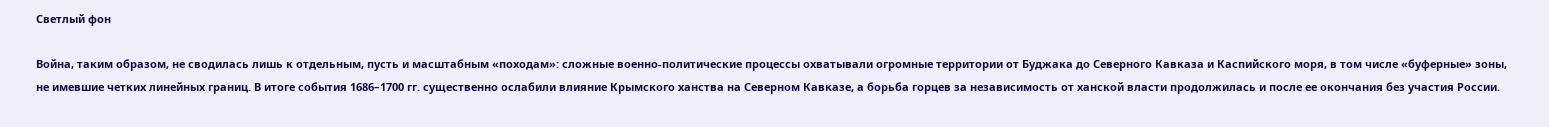Светлый фон

Война, таким образом, не сводилась лишь к отдельным, пусть и масштабным «походам»: сложные военно-политические процессы охватывали огромные территории от Буджака до Северного Кавказа и Каспийского моря, в том числе «буферные» зоны, не имевшие четких линейных границ. В итоге события 1686–1700 гг. существенно ослабили влияние Крымского ханства на Северном Кавказе, а борьба горцев за независимость от ханской власти продолжилась и после ее окончания без участия России.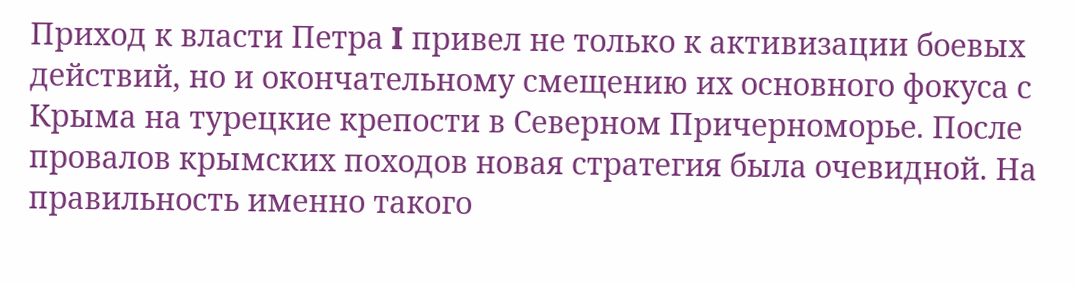Приход к власти Петра I привел не только к активизации боевых действий, но и окончательному смещению их основного фокуса с Крыма на турецкие крепости в Северном Причерноморье. После провалов крымских походов новая стратегия была очевидной. На правильность именно такого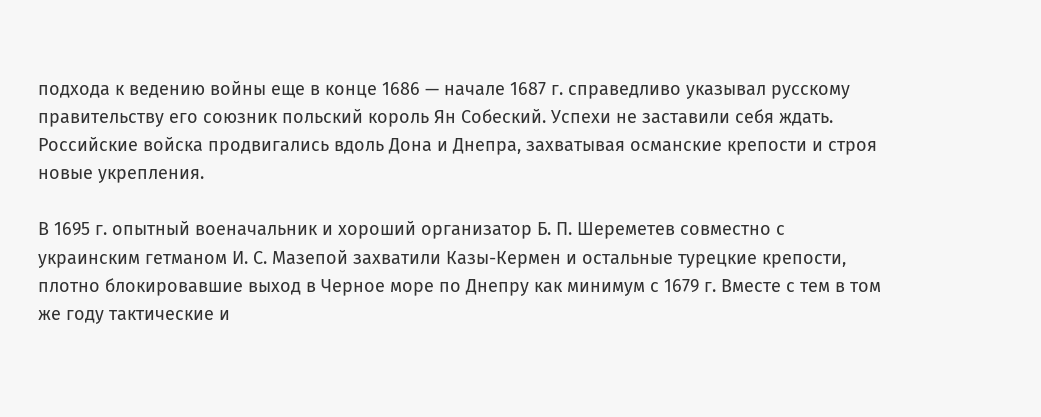подхода к ведению войны еще в конце 1686 — начале 1687 г. справедливо указывал русскому правительству его союзник польский король Ян Собеский. Успехи не заставили себя ждать. Российские войска продвигались вдоль Дона и Днепра, захватывая османские крепости и строя новые укрепления.

В 1695 г. опытный военачальник и хороший организатор Б. П. Шереметев совместно с украинским гетманом И. С. Мазепой захватили Казы-Кермен и остальные турецкие крепости, плотно блокировавшие выход в Черное море по Днепру как минимум с 1679 г. Вместе с тем в том же году тактические и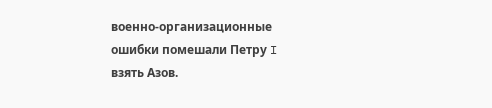военно-организационные ошибки помешали Петру I взять Азов.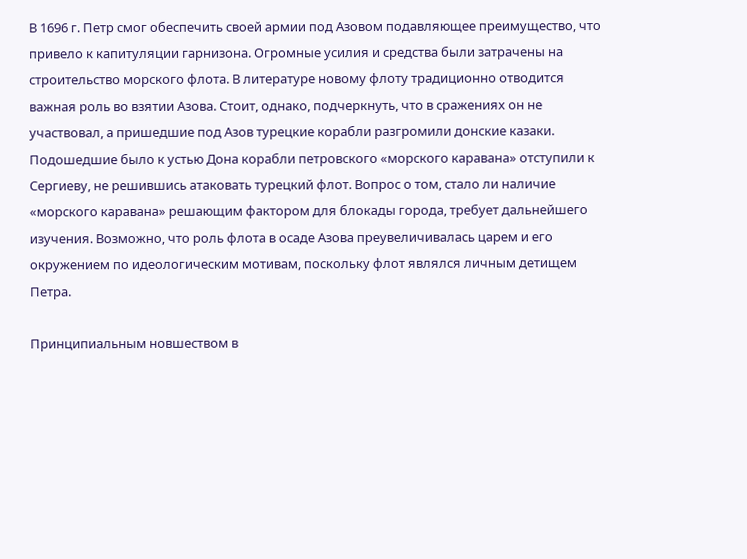В 1696 г. Петр смог обеспечить своей армии под Азовом подавляющее преимущество, что привело к капитуляции гарнизона. Огромные усилия и средства были затрачены на строительство морского флота. В литературе новому флоту традиционно отводится важная роль во взятии Азова. Стоит, однако, подчеркнуть, что в сражениях он не участвовал, а пришедшие под Азов турецкие корабли разгромили донские казаки. Подошедшие было к устью Дона корабли петровского «морского каравана» отступили к Сергиеву, не решившись атаковать турецкий флот. Вопрос о том, стало ли наличие «морского каравана» решающим фактором для блокады города, требует дальнейшего изучения. Возможно, что роль флота в осаде Азова преувеличивалась царем и его окружением по идеологическим мотивам, поскольку флот являлся личным детищем Петра.

Принципиальным новшеством в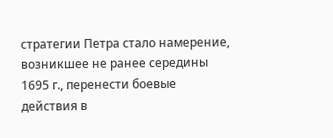стратегии Петра стало намерение, возникшее не ранее середины 1695 г., перенести боевые действия в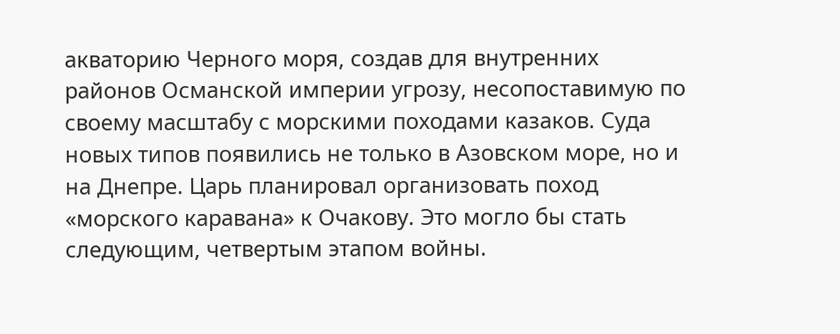акваторию Черного моря, создав для внутренних районов Османской империи угрозу, несопоставимую по своему масштабу с морскими походами казаков. Суда новых типов появились не только в Азовском море, но и на Днепре. Царь планировал организовать поход «морского каравана» к Очакову. Это могло бы стать следующим, четвертым этапом войны.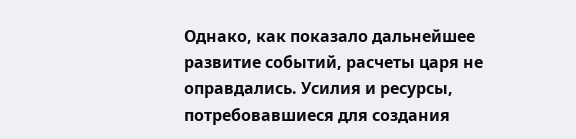Однако, как показало дальнейшее развитие событий, расчеты царя не оправдались. Усилия и ресурсы, потребовавшиеся для создания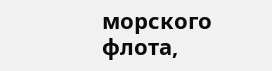морского флота,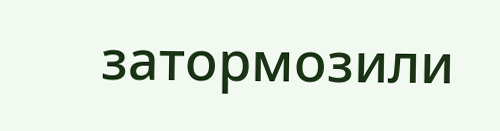затормозили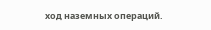ход наземных операций.